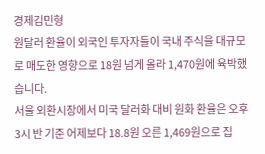경제김민형
원달러 환율이 외국인 투자자들이 국내 주식을 대규모로 매도한 영향으로 18원 넘게 올라 1,470원에 육박했습니다.
서울 외환시장에서 미국 달러화 대비 원화 환율은 오후 3시 반 기준 어제보다 18.8원 오른 1,469원으로 집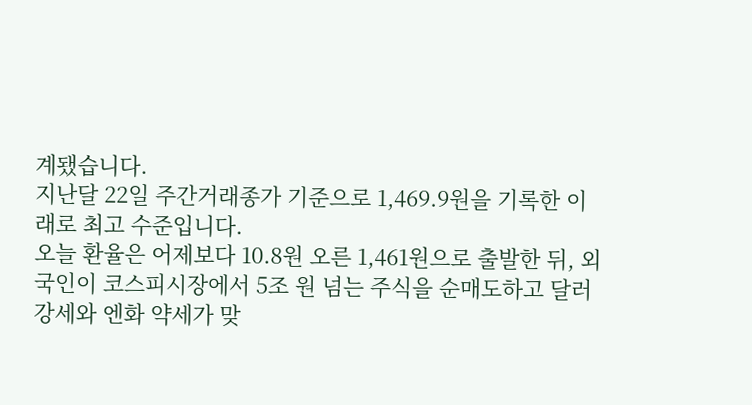계됐습니다.
지난달 22일 주간거래종가 기준으로 1,469.9원을 기록한 이래로 최고 수준입니다.
오늘 환율은 어제보다 10.8원 오른 1,461원으로 출발한 뒤, 외국인이 코스피시장에서 5조 원 넘는 주식을 순매도하고 달러 강세와 엔화 약세가 맞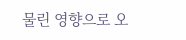물린 영향으로 오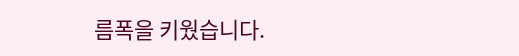름폭을 키웠습니다.